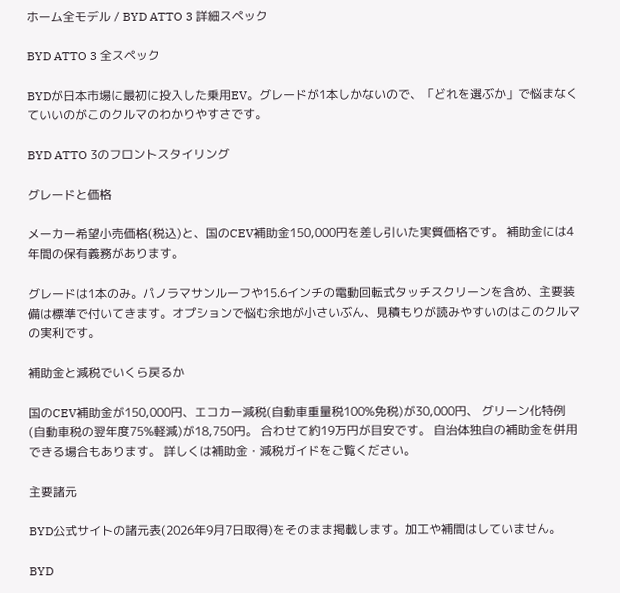ホーム全モデル / BYD ATTO 3 詳細スペック

BYD ATTO 3 全スペック

BYDが日本市場に最初に投入した乗用EV。グレードが1本しかないので、「どれを選ぶか」で悩まなくていいのがこのクルマのわかりやすさです。

BYD ATTO 3のフロントスタイリング

グレードと価格

メーカー希望小売価格(税込)と、国のCEV補助金150,000円を差し引いた実質価格です。 補助金には4年間の保有義務があります。

グレードは1本のみ。パノラマサンルーフや15.6インチの電動回転式タッチスクリーンを含め、主要装備は標準で付いてきます。オプションで悩む余地が小さいぶん、見積もりが読みやすいのはこのクルマの実利です。

補助金と減税でいくら戻るか

国のCEV補助金が150,000円、エコカー減税(自動車重量税100%免税)が30,000円、 グリーン化特例(自動車税の翌年度75%軽減)が18,750円。 合わせて約19万円が目安です。 自治体独自の補助金を併用できる場合もあります。 詳しくは補助金・減税ガイドをご覧ください。

主要諸元

BYD公式サイトの諸元表(2026年9月7日取得)をそのまま掲載します。加工や補間はしていません。

BYD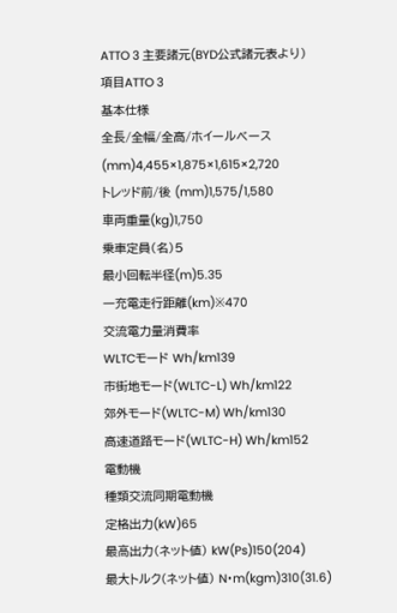ATTO 3 主要諸元(BYD公式諸元表より)
項目ATTO 3
基本仕様
全⾧/全幅/全高/ホイールベース (mm)4,455×1,875×1,615×2,720
トレッド前/後 (mm)1,575/1,580
⾞両重量(kg)1,750
乗車定員(名)5
最小回転半径(m)5.35
一充電走行距離(km)※470
交流電力量消費率
WLTCモード Wh/km139
市街地モード(WLTC-L) Wh/km122
郊外モード(WLTC-M) Wh/km130
高速道路モード(WLTC-H) Wh/km152
電動機
種類交流同期電動機
定格出力(kW)65
最⾼出⼒(ネット値) kW(Ps)150(204)
最⼤トルク(ネット値) N・m(kgm)310(31.6)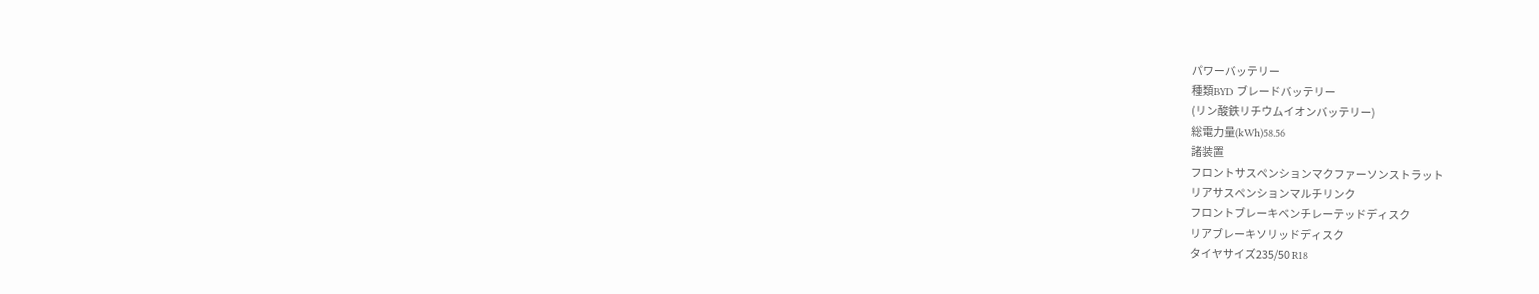パワーバッテリー
種類BYD ブレードバッテリー
(リン酸鉄リチウムイオンバッテリー)
総電力量(kWh)58.56
諸装置
フロントサスペンションマクファーソンストラット
リアサスペンションマルチリンク
フロントブレーキベンチレーテッドディスク
リアブレーキソリッドディスク
タイヤサイズ235/50 R18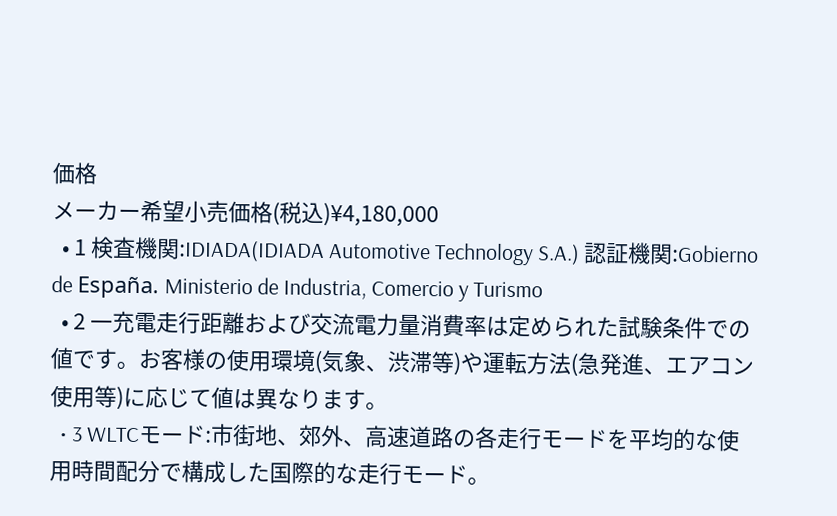価格
メーカー希望小売価格(税込)¥4,180,000
  • 1 検査機関:IDIADA(IDIADA Automotive Technology S.A.) 認証機関:Gobierno de España. Ministerio de Industria, Comercio y Turismo
  • 2 一充電走行距離および交流電力量消費率は定められた試験条件での値です。お客様の使用環境(気象、渋滞等)や運転方法(急発進、エアコン使用等)に応じて値は異なります。
  • 3 WLTCモード:市街地、郊外、高速道路の各走行モードを平均的な使用時間配分で構成した国際的な走行モード。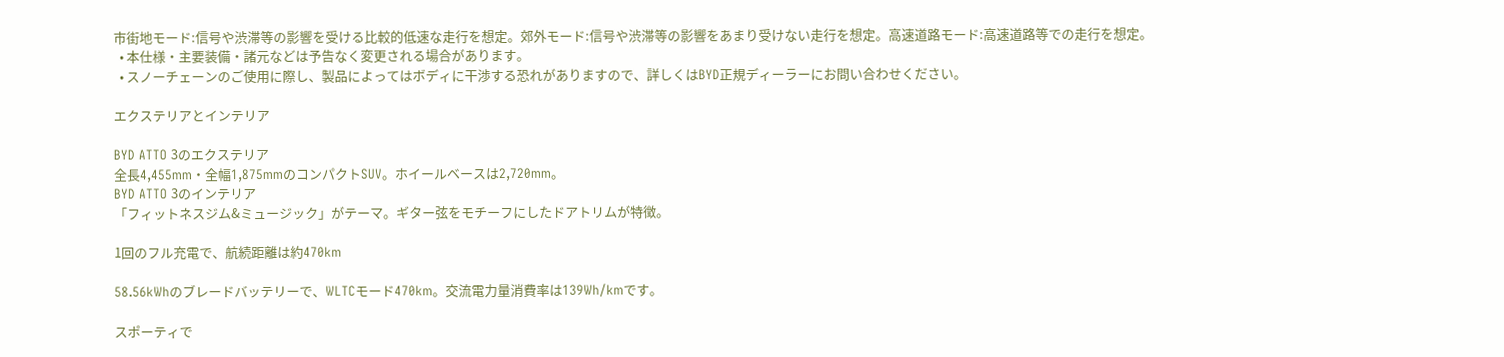市街地モード:信号や渋滞等の影響を受ける比較的低速な走行を想定。郊外モード:信号や渋滞等の影響をあまり受けない走行を想定。高速道路モード:高速道路等での走行を想定。
  • 本仕様・主要装備・諸元などは予告なく変更される場合があります。
  • スノーチェーンのご使用に際し、製品によってはボディに干渉する恐れがありますので、詳しくはBYD正規ディーラーにお問い合わせください。

エクステリアとインテリア

BYD ATTO 3のエクステリア
全長4,455mm・全幅1,875mmのコンパクトSUV。ホイールベースは2,720mm。
BYD ATTO 3のインテリア
「フィットネスジム&ミュージック」がテーマ。ギター弦をモチーフにしたドアトリムが特徴。

1回のフル充電で、航続距離は約470km

58.56kWhのブレードバッテリーで、WLTCモード470km。交流電力量消費率は139Wh/kmです。

スポーティで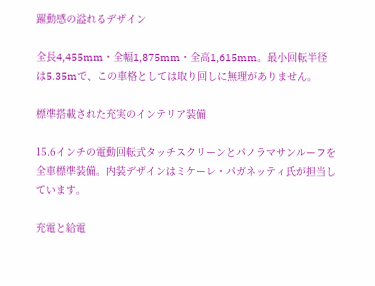躍動感の溢れるデザイン

全長4,455mm・全幅1,875mm・全高1,615mm。最小回転半径は5.35mで、この車格としては取り回しに無理がありません。

標準搭載された充実のインテリア装備

15.6インチの電動回転式タッチスクリーンとパノラマサンルーフを全車標準装備。内装デザインはミケーレ・パガネッティ氏が担当しています。

充電と給電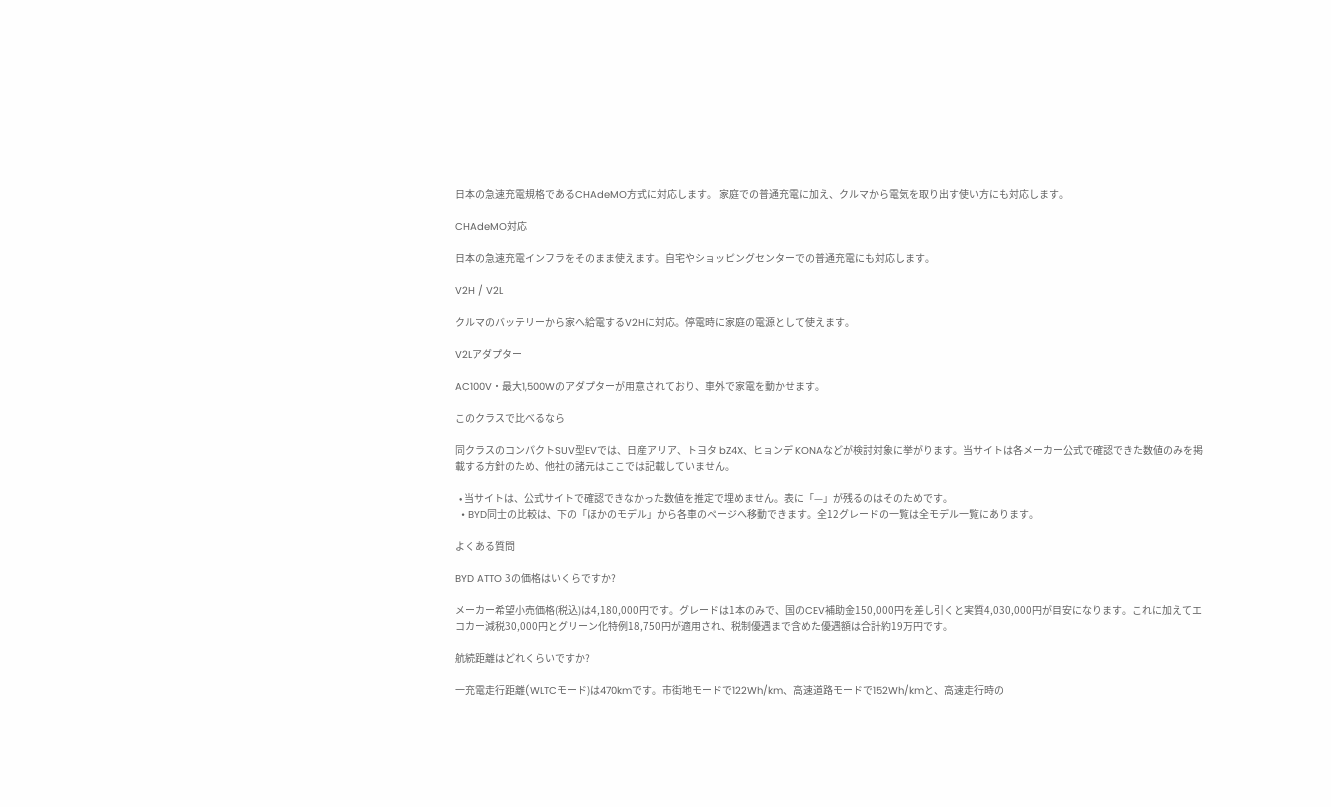日本の急速充電規格であるCHAdeMO方式に対応します。 家庭での普通充電に加え、クルマから電気を取り出す使い方にも対応します。

CHAdeMO対応

日本の急速充電インフラをそのまま使えます。自宅やショッピングセンターでの普通充電にも対応します。

V2H / V2L

クルマのバッテリーから家へ給電するV2Hに対応。停電時に家庭の電源として使えます。

V2Lアダプター

AC100V・最大1,500Wのアダプターが用意されており、車外で家電を動かせます。

このクラスで比べるなら

同クラスのコンパクトSUV型EVでは、日産アリア、トヨタ bZ4X、ヒョンデ KONAなどが検討対象に挙がります。当サイトは各メーカー公式で確認できた数値のみを掲載する方針のため、他社の諸元はここでは記載していません。

  • 当サイトは、公式サイトで確認できなかった数値を推定で埋めません。表に「—」が残るのはそのためです。
  • BYD同士の比較は、下の「ほかのモデル」から各車のページへ移動できます。全12グレードの一覧は全モデル一覧にあります。

よくある質問

BYD ATTO 3の価格はいくらですか?

メーカー希望小売価格(税込)は4,180,000円です。グレードは1本のみで、国のCEV補助金150,000円を差し引くと実質4,030,000円が目安になります。これに加えてエコカー減税30,000円とグリーン化特例18,750円が適用され、税制優遇まで含めた優遇額は合計約19万円です。

航続距離はどれくらいですか?

一充電走行距離(WLTCモード)は470kmです。市街地モードで122Wh/km、高速道路モードで152Wh/kmと、高速走行時の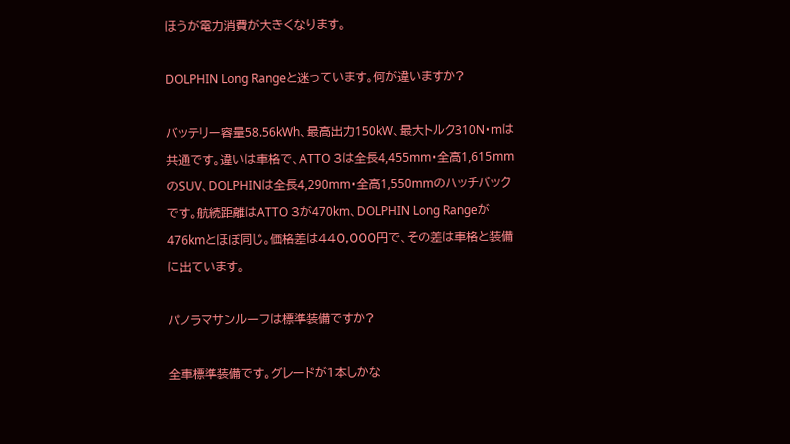ほうが電力消費が大きくなります。

DOLPHIN Long Rangeと迷っています。何が違いますか?

バッテリー容量58.56kWh、最高出力150kW、最大トルク310N・mは共通です。違いは車格で、ATTO 3は全長4,455mm・全高1,615mmのSUV、DOLPHINは全長4,290mm・全高1,550mmのハッチバックです。航続距離はATTO 3が470km、DOLPHIN Long Rangeが476kmとほぼ同じ。価格差は440,000円で、その差は車格と装備に出ています。

パノラマサンルーフは標準装備ですか?

全車標準装備です。グレードが1本しかな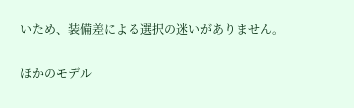いため、装備差による選択の迷いがありません。

ほかのモデル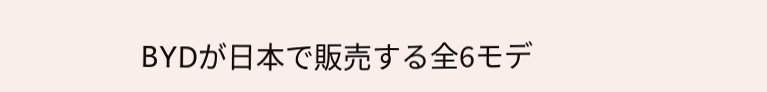BYDが日本で販売する全6モデ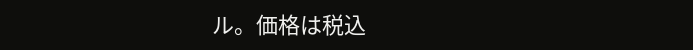ル。価格は税込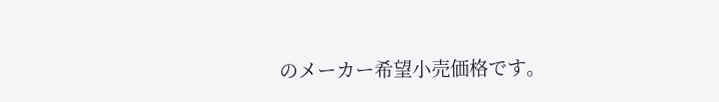のメーカー希望小売価格です。